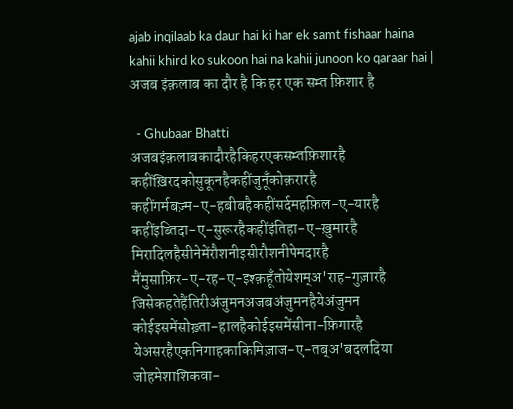ajab inqilaab ka daur hai ki har ek samt fishaar haina kahii khird ko sukoon hai na kahii junoon ko qaraar hai | अजब इंक़लाब का दौर है कि हर एक सम्त फ़िशार है

  - Ghubaar Bhatti
अजबइंक़लाबकादौरहैकिहरएकसम्तफ़िशारहै
कहींख़िरदकोसुकूनहैकहींजुनूँकोक़रारहै
कहींगर्मबज़्म-ए-हबीबहैकहींसर्दमहफ़िल-ए-यारहै
कहींइब्तिदा-ए-सुरूरहैकहींइंतिहा-ए-ख़ुमारहै
मिरादिलहैसीनेमेंरौशनीइसीरौशनीपेमदारहै
मैंमुसाफ़िर-ए-रह-ए-इश्क़हूँतोयेशम्अ'राह-गुज़ारहै
जिसेकहतेहैंतिरीअंजुमनअजबअंजुमनहैयेअंजुमन
कोईइसमेंसोख़्ता-हालहैकोईइसमेंसीना-फ़िगारहै
येअसरहैएकनिगाहकाकिमिज़ाज-ए-तब्अ'बदलदिया
जोहमेशाशिकवा-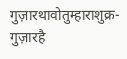गुज़ारथावोतुम्हाराशुक्र-गुज़ारहै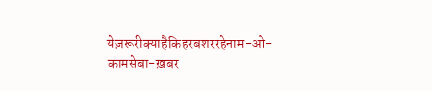येज़रूरीक्याहैकिहरबशररहेनाम-ओ-कामसेबा-ख़बर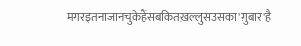मगरइतनाजानचुकेहैंसबकितख़ल्लुसउसका'ग़ुबार'है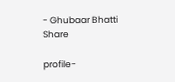- Ghubaar Bhatti
Share

profile-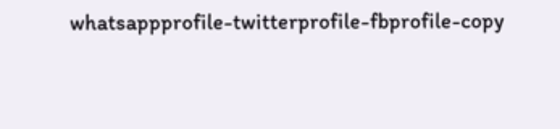whatsappprofile-twitterprofile-fbprofile-copy